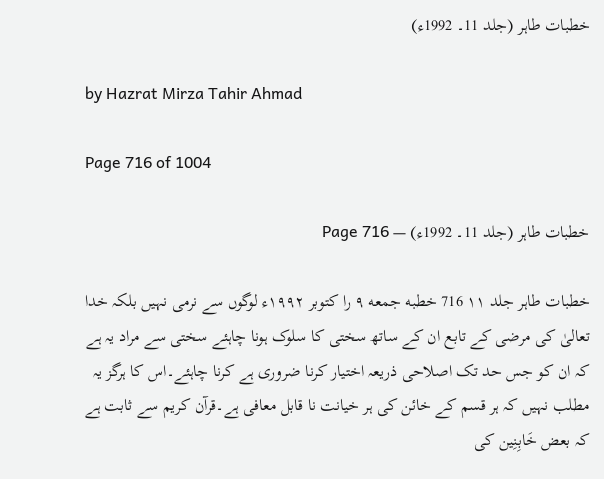خطبات طاہر (جلد 11۔ 1992ء)

by Hazrat Mirza Tahir Ahmad

Page 716 of 1004

خطبات طاہر (جلد 11۔ 1992ء) — Page 716

خطبات طاہر جلد ۱۱ 716 خطبه جمعه ۹ را کتوبر ۱۹۹۲ء لوگوں سے نرمی نہیں بلکہ خدا تعالیٰ کی مرضی کے تابع ان کے ساتھ سختی کا سلوک ہونا چاہئے سختی سے مراد یہ ہے کہ ان کو جس حد تک اصلاحی ذریعہ اختیار کرنا ضروری ہے کرنا چاہئے۔اس کا ہرگز یہ مطلب نہیں کہ ہر قسم کے خائن کی ہر خیانت نا قابل معافی ہے۔قرآن کریم سے ثابت ہے کہ بعض خَابِنِین کی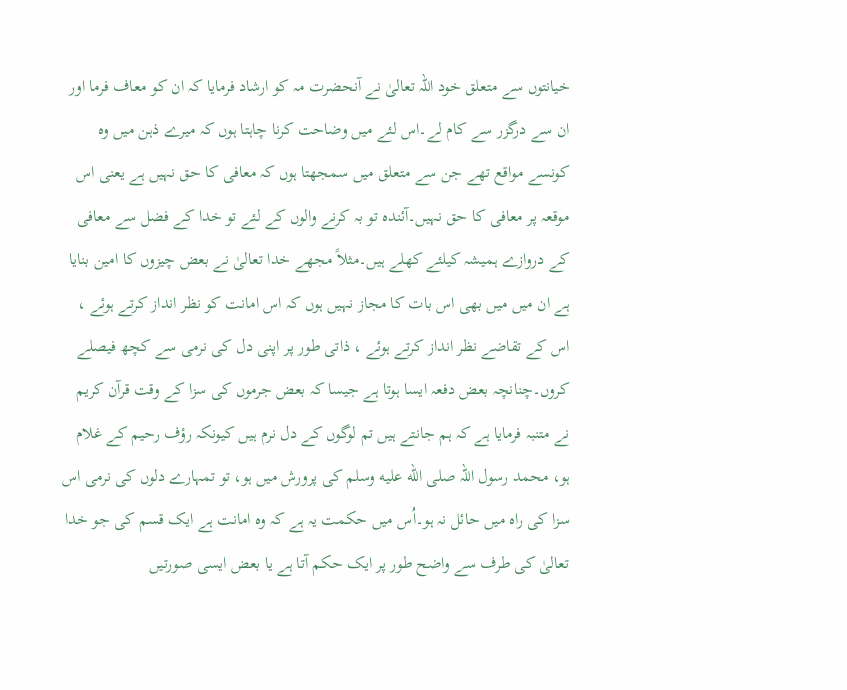خیانتوں سے متعلق خود اللہ تعالیٰ نے آنحضرت مہ کو ارشاد فرمایا کہ ان کو معاف فرما اور ان سے درگزر سے کام لے۔اس لئے میں وضاحت کرنا چاہتا ہوں کہ میرے ذہن میں وہ کونسے مواقع تھے جن سے متعلق میں سمجھتا ہوں کہ معافی کا حق نہیں ہے یعنی اس موقعہ پر معافی کا حق نہیں۔آئندہ تو بہ کرنے والوں کے لئے تو خدا کے فضل سے معافی کے دروازے ہمیشہ کیلئے کھلے ہیں۔مثلاً مجھے خدا تعالیٰ نے بعض چیزوں کا امین بنایا ہے ان میں میں بھی اس بات کا مجاز نہیں ہوں کہ اس امانت کو نظر انداز کرتے ہوئے ، اس کے تقاضے نظر انداز کرتے ہوئے ، ذاتی طور پر اپنی دل کی نرمی سے کچھ فیصلے کروں۔چنانچہ بعض دفعہ ایسا ہوتا ہے جیسا کہ بعض جرموں کی سزا کے وقت قرآن کریم نے متنبہ فرمایا ہے کہ ہم جانتے ہیں تم لوگوں کے دل نرم ہیں کیونکہ رؤف رحیم کے غلام ہو، محمد رسول اللہ صلى الله عليه وسلم کی پرورش میں ہو، تو تمہارے دلوں کی نرمی اس سزا کی راہ میں حائل نہ ہو۔اُس میں حکمت یہ ہے کہ وہ امانت ہے ایک قسم کی جو خدا تعالیٰ کی طرف سے واضح طور پر ایک حکم آتا ہے یا بعض ایسی صورتیں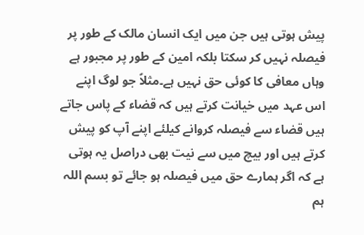پیش ہوتی ہیں جن میں ایک انسان مالک کے طور پر فیصلہ نہیں کر سکتا بلکہ امین کے طور پر مجبور ہے وہاں معافی کا کوئی حق نہیں ہے۔مثلاً جو لوگ اپنے اس عہد میں خیانت کرتے ہیں کہ قضاء کے پاس جاتے ہیں قضاء سے فیصلہ کروانے کیلئے اپنے آپ کو پیش کرتے ہیں اور بیچ میں سے نیت بھی دراصل یہ ہوتی ہے کہ اگر ہمارے حق میں فیصلہ ہو جائے تو بسم اللہ ہم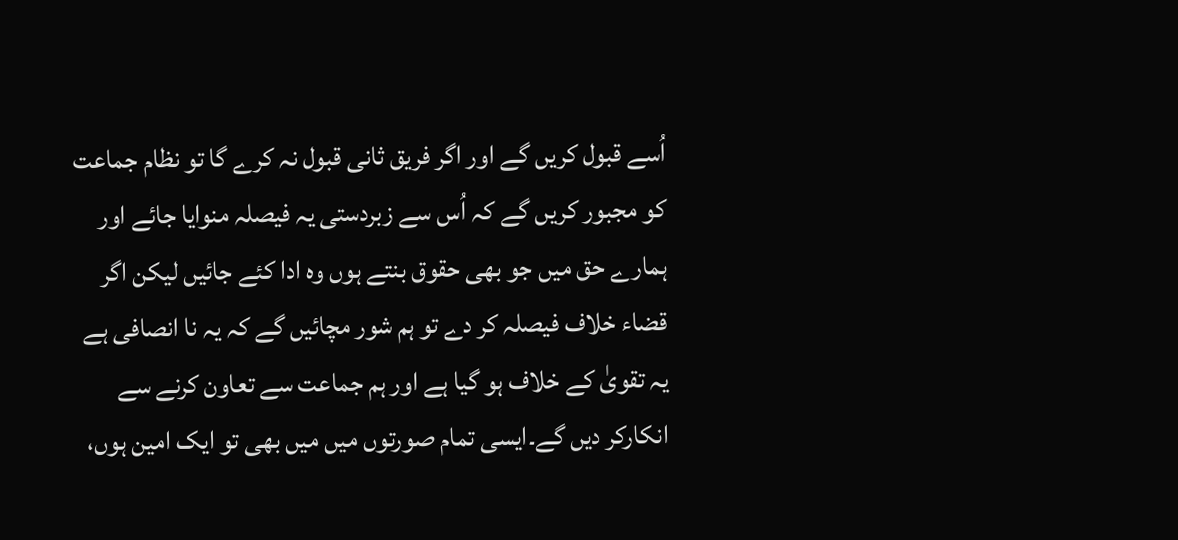اُسے قبول کریں گے اور اگر فریق ثانی قبول نہ کرے گا تو نظام جماعت کو مجبور کریں گے کہ اُس سے زبردستی یہ فیصلہ منوایا جائے اور ہمارے حق میں جو بھی حقوق بنتے ہوں وہ ادا کئے جائیں لیکن اگر قضاء خلاف فیصلہ کر دے تو ہم شور مچائیں گے کہ یہ نا انصافی ہے یہ تقویٰ کے خلاف ہو گیا ہے اور ہم جماعت سے تعاون کرنے سے انکارکر دیں گے۔ایسی تمام صورتوں میں میں بھی تو ایک امین ہوں،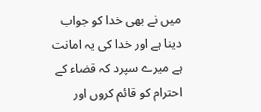میں نے بھی خدا کو جواب دینا ہے اور خدا کی یہ امانت ہے میرے سپرد کہ قضاء کے احترام کو قائم کروں اور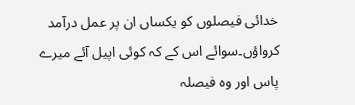خدائی فیصلوں کو یکساں ان پر عمل درآمد کرواؤں۔سوائے اس کے کہ کوئی اپیل آئے میرے پاس اور وہ فیصلہ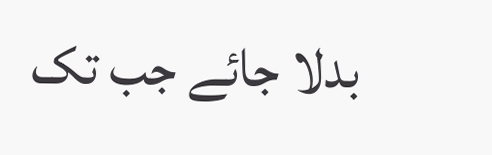بدلا جائے جب تک